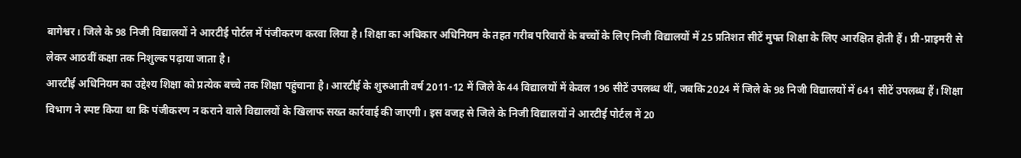बागेश्वर। जिले के 98 निजी विद्यालयों ने आरटीई पोर्टल में पंजीकरण करवा लिया है। शिक्षा का अधिकार अधिनियम के तहत गरीब परिवारों के बच्चों के लिए निजी विद्यालयों में 25 प्रतिशत सीटें मुफ्त शिक्षा के लिए आरक्षित होती हैं। प्री-प्राइमरी से लेकर आठवीं कक्षा तक निशुल्क पढ़ाया जाता है।
आरटीई अधिनियम का उद्देश्य शिक्षा को प्रत्येक बच्चे तक शिक्षा पहुंचाना है। आरटीई के शुरुआती वर्ष 2011-12 में जिले के 44 विद्यालयों में केवल 196 सीटें उपलब्ध थीं, जबकि 2024 में जिले के 98 निजी विद्यालयों में 641 सीटें उपलब्ध हैं। शिक्षा विभाग ने स्पष्ट किया था कि पंजीकरण न कराने वाले विद्यालयों के खिलाफ सख्त कार्रवाई की जाएगी। इस वजह से जिले के निजी विद्यालयों ने आरटीई पोर्टल में 20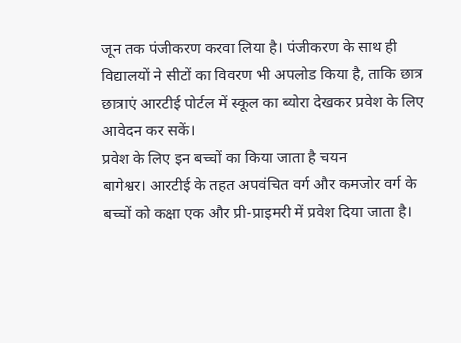जून तक पंजीकरण करवा लिया है। पंजीकरण के साथ ही विद्यालयों ने सीटों का विवरण भी अपलोड किया है, ताकि छात्र छात्राएं आरटीई पोर्टल में स्कूल का ब्योरा देखकर प्रवेश के लिए आवेदन कर सकें।
प्रवेश के लिए इन बच्चों का किया जाता है चयन
बागेश्वर। आरटीई के तहत अपवंचित वर्ग और कमजोर वर्ग के बच्चों को कक्षा एक और प्री-प्राइमरी में प्रवेश दिया जाता है।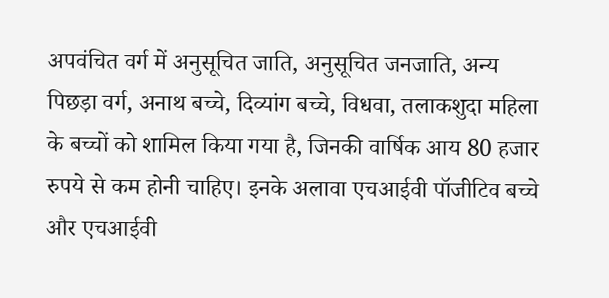अपवंचित वर्ग में अनुसूचित जाति, अनुसूचित जनजाति, अन्य पिछड़ा वर्ग, अनाथ बच्चे, दिव्यांग बच्चे, विधवा, तलाकशुदा महिला के बच्चों को शामिल किया गया है, जिनकी वार्षिक आय 80 हजार रुपये से कम होनी चाहिए। इनके अलावा एचआईवी पॉजीटिव बच्चे और एचआईवी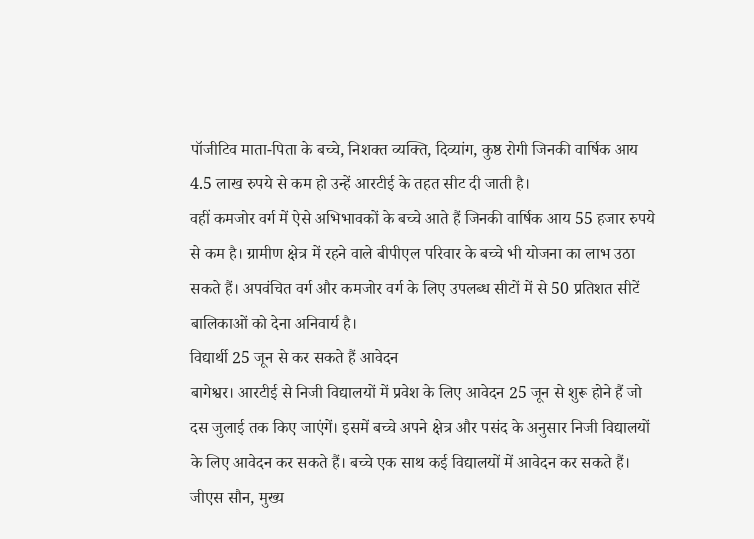पॉजीटिव माता-पिता के बच्चे, निशक्त व्यक्ति, दिव्यांग, कुष्ठ रोगी जिनकी वार्षिक आय 4.5 लाख रुपये से कम हो उन्हें आरटीई के तहत सीट दी जाती है।
वहीं कमजोर वर्ग में ऐसे अभिभावकों के बच्चे आते हैं जिनकी वार्षिक आय 55 हजार रुपये से कम है। ग्रामीण क्षेत्र में रहने वाले बीपीएल परिवार के बच्चे भी योजना का लाभ उठा सकते हैं। अपवंचित वर्ग और कमजोर वर्ग के लिए उपलब्ध सीटों में से 50 प्रतिशत सीटें बालिकाओं को देना अनिवार्य है।
विद्यार्थी 25 जून से कर सकते हैं आवेदन
बागेश्वर। आरटीई से निजी विद्यालयों में प्रवेश के लिए आवेदन 25 जून से शुरू होने हैं जो दस जुलाई तक किए जाएंगें। इसमें बच्चे अपने क्षेत्र और पसंद के अनुसार निजी विद्यालयों के लिए आवेदन कर सकते हैं। बच्चे एक साथ कई विद्यालयों में आवेदन कर सकते हैं।
जीएस सौन, मुख्य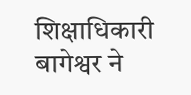शिक्षाधिकारी बागेश्वर ने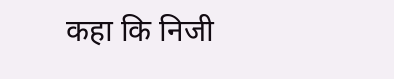कहा कि निजी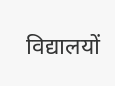विद्यालयों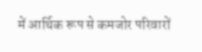में आर्थिक रूप से कमजोर परिवारों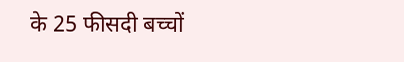के 25 फीसदी बच्चों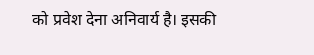को प्रवेश देना अनिवार्य है। इसकी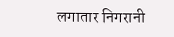लगातार निगरानी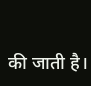की जाती है।